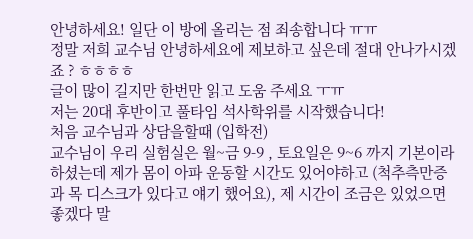안녕하세요! 일단 이 방에 올리는 점 죄송합니다 ㅠㅠ
정말 저희 교수님 안녕하세요에 제보하고 싶은데 절대 안나가시겠죠 ? ㅎㅎㅎㅎ
글이 많이 길지만 한번만 읽고 도움 주세요 ㅜㅠ
저는 20대 후반이고 풀타임 석사학위를 시작했습니다!
처음 교수님과 상담을할때 (입학전)
교수님이 우리 실험실은 월~금 9-9 , 토요일은 9~6 까지 기본이라 하셨는데 제가 몸이 아파 운동할 시간도 있어야하고 (척추측만증과 목 디스크가 있다고 얘기 했어요), 제 시간이 조금은 있었으면 좋겠다 말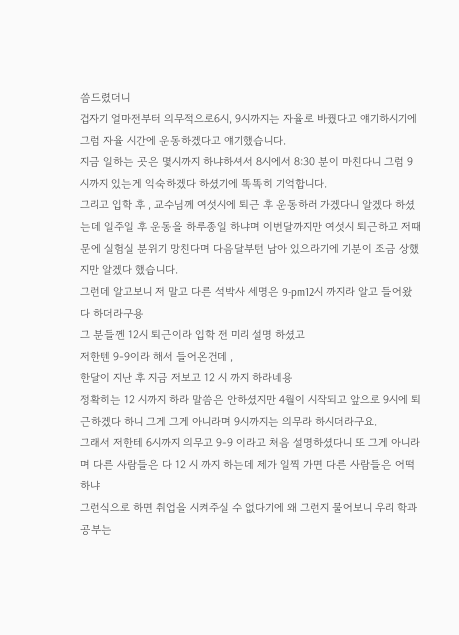씀드렸더니
겁자기 얼마전부터 의무적으로6시, 9시까지는 자율로 바꿨다고 얘기하시기에 그럼 자율 시간에 운동하겠다고 얘기했습니다.
지금 일하는 곳은 몇시까지 하냐하셔서 8시에서 8:30 분이 마친다니 그럼 9 시까지 있는게 익숙하겠다 하셨기에 똑똑히 기억합니다.
그리고 입학 후 , 교수님께 여섯시에 퇴근 후 운동하러 가겠다니 알겠다 하셨는데 일주일 후 운동을 하루종일 하냐며 이번달까지만 여섯시 퇴근하고 저때문에 실험실 분위기 망친다며 다음달부턴 남아 있으라기에 기분이 조금 상했지만 알겠다 했습니다.
그런데 알고보니 저 말고 다른 석박사 세명은 9-pm12시 까지라 알고 들어왔다 하더라구용
그 분들껜 12시 퇴근이라 입학 전 미리 설명 하셨고
저한텐 9-9이라 해서 들어온건데 ,
한달이 지난 후 지금 저보고 12 시 까지 하라네용
정확히는 12 시까지 하라 말씀은 안하셨지만 4월이 시작되고 앞으로 9시에 퇴근하겠다 하니 그게 그게 아니라며 9시까지는 의무라 하시더라구요.
그래서 저한테 6시까지 의무고 9-9 이라고 처음 설명하셨다니 또 그게 아니라며 다른 사람들은 다 12 시 까지 하는데 제가 일찍 가면 다른 사람들은 어떡하냐
그런식으로 하면 취업을 시켜주실 수 없다기에 왜 그런지 물어보니 우리 학과 공부는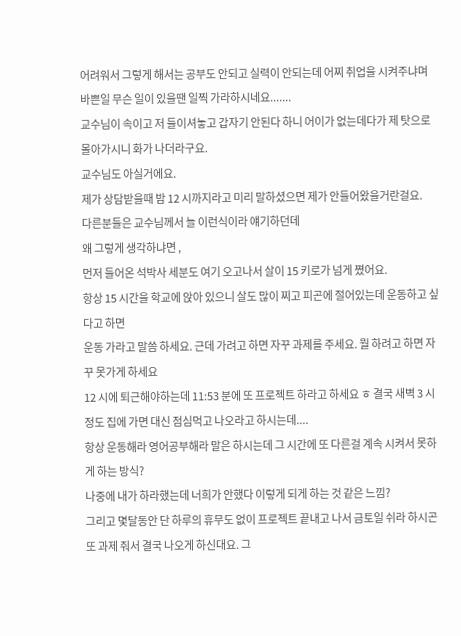어려워서 그렇게 해서는 공부도 안되고 실력이 안되는데 어찌 취업을 시켜주냐며 바쁜일 무슨 일이 있을땐 일찍 가라하시네요.......
교수님이 속이고 저 들이셔놓고 갑자기 안된다 하니 어이가 없는데다가 제 탓으로 몰아가시니 화가 나더라구요.
교수님도 아실거에요.
제가 상담받을때 밤 12 시까지라고 미리 말하셨으면 제가 안들어왔을거란걸요.
다른분들은 교수님께서 늘 이런식이라 얘기하던데
왜 그렇게 생각하냐면 ,
먼저 들어온 석박사 세분도 여기 오고나서 살이 15 키로가 넘게 쪘어요.
항상 15 시간을 학교에 앉아 있으니 살도 많이 찌고 피곤에 절어있는데 운동하고 싶다고 하면
운동 가라고 말씀 하세요. 근데 가려고 하면 자꾸 과제를 주세요. 뭘 하려고 하면 자꾸 못가게 하세요
12 시에 퇴근해야하는데 11:53 분에 또 프로젝트 하라고 하세요 ㅎ 결국 새벽 3 시 정도 집에 가면 대신 점심먹고 나오라고 하시는데....
항상 운동해라 영어공부해라 말은 하시는데 그 시간에 또 다른걸 계속 시켜서 못하게 하는 방식?
나중에 내가 하라했는데 너희가 안했다 이렇게 되게 하는 것 같은 느낌?
그리고 몇달동안 단 하루의 휴무도 없이 프로젝트 끝내고 나서 금토일 쉬라 하시곤 또 과제 줘서 결국 나오게 하신대요. 그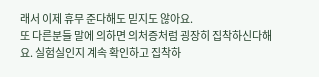래서 이제 휴무 준다해도 믿지도 않아요.
또 다른분들 말에 의하면 의처증처럼 굉장히 집착하신다해요. 실험실인지 계속 확인하고 집착하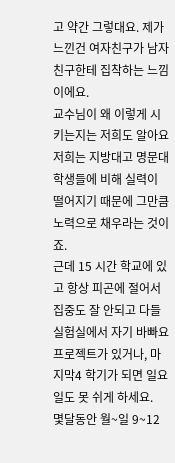고 약간 그렇대요. 제가 느낀건 여자친구가 남자친구한테 집착하는 느낌이에요.
교수님이 왜 이렇게 시키는지는 저희도 알아요
저희는 지방대고 명문대 학생들에 비해 실력이 떨어지기 때문에 그만큼 노력으로 채우라는 것이죠.
근데 15 시간 학교에 있고 항상 피곤에 절어서 집중도 잘 안되고 다들 실험실에서 자기 바빠요
프로젝트가 있거나, 마지막4 학기가 되면 일요일도 못 쉬게 하세요.
몇달동안 월~일 9~12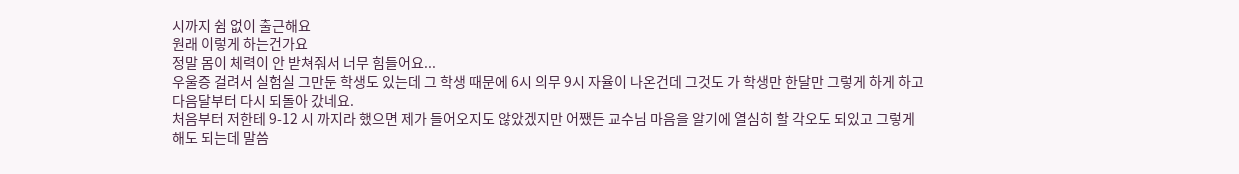시까지 쉼 없이 출근해요
원래 이렇게 하는건가요
정말 몸이 체력이 안 받쳐줘서 너무 힘들어요...
우울증 걸려서 실험실 그만둔 학생도 있는데 그 학생 때문에 6시 의무 9시 자율이 나온건데 그것도 가 학생만 한달만 그렇게 하게 하고 다음달부터 다시 되돌아 갔네요.
처음부터 저한테 9-12 시 까지라 했으면 제가 들어오지도 않았겠지만 어쨌든 교수님 마음을 알기에 열심히 할 각오도 되있고 그렇게 해도 되는데 말씀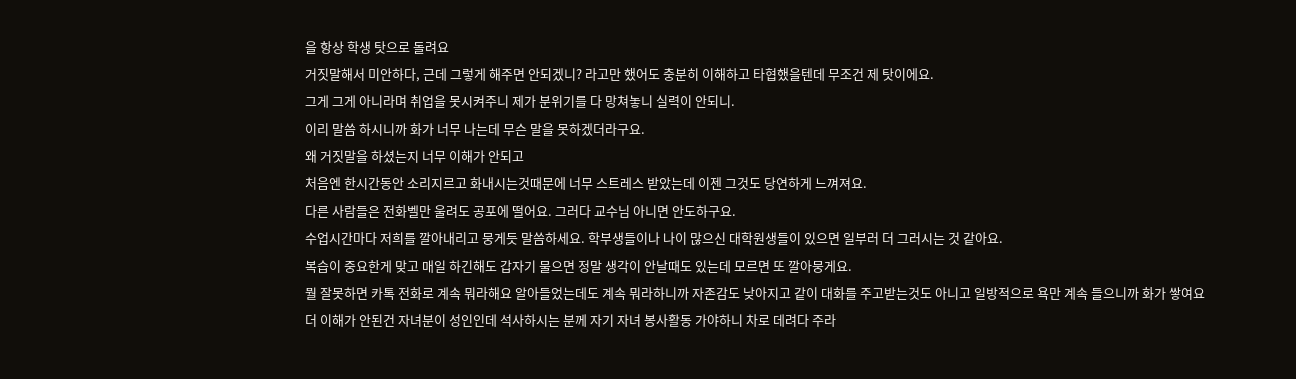을 항상 학생 탓으로 돌려요
거짓말해서 미안하다, 근데 그렇게 해주면 안되겠니? 라고만 했어도 충분히 이해하고 타협했을텐데 무조건 제 탓이에요.
그게 그게 아니라며 취업을 못시켜주니 제가 분위기를 다 망쳐놓니 실력이 안되니.
이리 말씀 하시니까 화가 너무 나는데 무슨 말을 못하겠더라구요.
왜 거짓말을 하셨는지 너무 이해가 안되고
처음엔 한시간동안 소리지르고 화내시는것때문에 너무 스트레스 받았는데 이젠 그것도 당연하게 느껴져요.
다른 사람들은 전화벨만 울려도 공포에 떨어요. 그러다 교수님 아니면 안도하구요.
수업시간마다 저희를 깔아내리고 뭉게듯 말씀하세요. 학부생들이나 나이 많으신 대학원생들이 있으면 일부러 더 그러시는 것 같아요.
복습이 중요한게 맞고 매일 하긴해도 갑자기 물으면 정말 생각이 안날때도 있는데 모르면 또 깔아뭉게요.
뭘 잘못하면 카톡 전화로 계속 뭐라해요 알아들었는데도 계속 뭐라하니까 자존감도 낮아지고 같이 대화를 주고받는것도 아니고 일방적으로 욕만 계속 들으니까 화가 쌓여요
더 이해가 안된건 자녀분이 성인인데 석사하시는 분께 자기 자녀 봉사활동 가야하니 차로 데려다 주라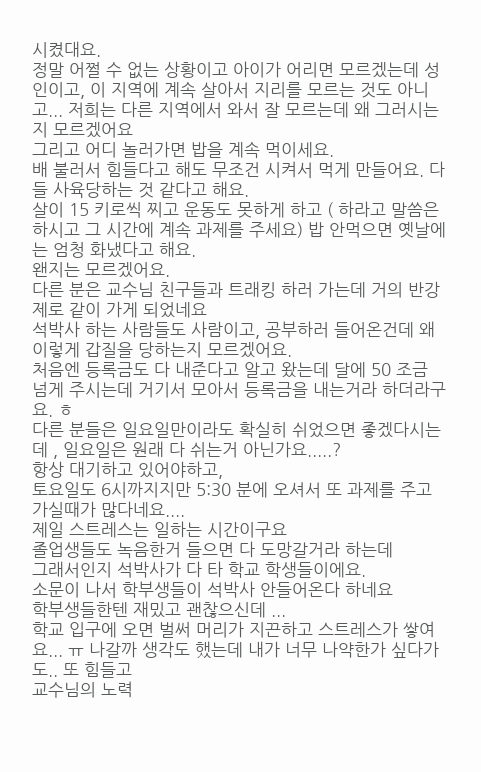시켰대요.
정말 어쩔 수 없는 상황이고 아이가 어리면 모르겠는데 성인이고, 이 지역에 계속 살아서 지리를 모르는 것도 아니고... 저희는 다른 지역에서 와서 잘 모르는데 왜 그러시는지 모르겠어요
그리고 어디 놀러가면 밥을 계속 먹이세요.
배 불러서 힘들다고 해도 무조건 시켜서 먹게 만들어요. 다들 사육당하는 것 같다고 해요.
살이 15 키로씩 찌고 운동도 못하게 하고 ( 하라고 말씀은 하시고 그 시간에 계속 과제를 주세요) 밥 안먹으면 옛날에는 엄청 화냈다고 해요.
왠지는 모르겠어요.
다른 분은 교수님 친구들과 트래킹 하러 가는데 거의 반강제로 같이 가게 되었네요
석박사 하는 사람들도 사람이고, 공부하러 들어온건데 왜 이렇게 갑질을 당하는지 모르겠어요.
처음엔 등록금도 다 내준다고 알고 왔는데 달에 50 조금 넘게 주시는데 거기서 모아서 등록금을 내는거라 하더라구요. ㅎ
다른 분들은 일요일만이라도 확실히 쉬었으면 좋겠다시는데 , 일요일은 원래 다 쉬는거 아닌가요.....?
항상 대기하고 있어야하고,
토요일도 6시까지지만 5:30 분에 오셔서 또 과제를 주고 가실때가 많다네요....
제일 스트레스는 일하는 시간이구요
졸업생들도 녹음한거 들으면 다 도망갈거라 하는데
그래서인지 석박사가 다 타 학교 학생들이에요.
소문이 나서 학부생들이 석박사 안들어온다 하네요
학부생들한텐 재밌고 괜찮으신데 ...
학교 입구에 오면 벌써 머리가 지끈하고 스트레스가 쌓여요... ㅠ 나갈까 생각도 했는데 내가 너무 나약한가 싶다가도.. 또 힘들고
교수님의 노력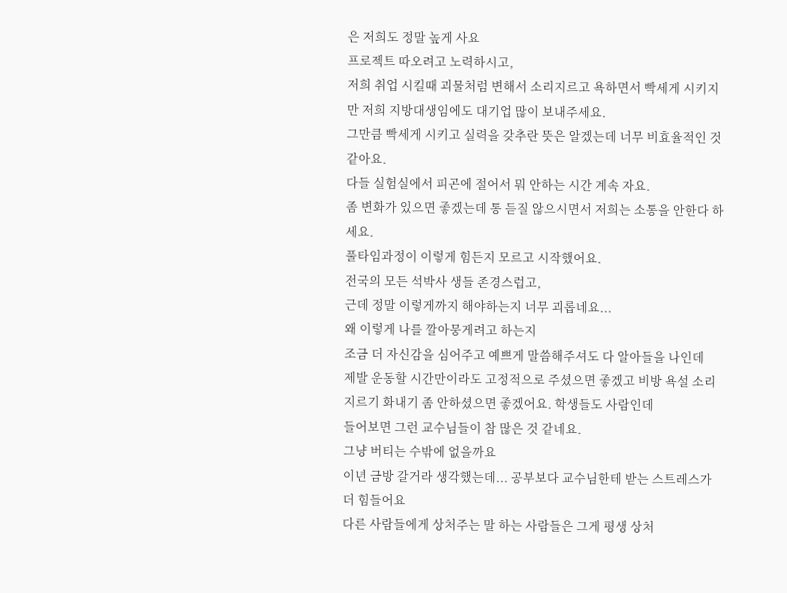은 저희도 정말 높게 사요
프로젝트 따오려고 노력하시고,
저희 취업 시킬때 괴물처럼 변해서 소리지르고 욕하면서 빡세게 시키지만 저희 지방대생임에도 대기업 많이 보내주세요.
그만큼 빡세게 시키고 실력을 갖추란 뜻은 알겠는데 너무 비효율적인 것 같아요.
다들 실험실에서 피곤에 절어서 뭐 안하는 시간 계속 자요.
좀 변화가 있으면 좋겠는데 통 듣질 않으시면서 저희는 소통을 안한다 하세요.
풀타임과정이 이렇게 힘든지 모르고 시작했어요.
전국의 모든 석박사 생들 존경스럽고,
근데 정말 이렇게까지 해야하는지 너무 괴롭네요...
왜 이렇게 나를 깔아뭉게려고 하는지
조금 더 자신감을 심어주고 예쁘게 말씀해주셔도 다 알아들을 나인데
제발 운동할 시간만이라도 고정적으로 주셨으면 좋겠고 비방 욕설 소리지르기 화내기 좀 안하셨으면 좋겠어요. 학생들도 사람인데
들어보면 그런 교수님들이 참 많은 것 같네요.
그냥 버티는 수밖에 없을까요
이년 금방 갈거라 생각했는데... 공부보다 교수님한테 받는 스트레스가 더 힘들어요
다른 사람들에게 상처주는 말 하는 사람들은 그게 평생 상처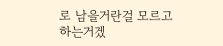로 남을거란걸 모르고 하는거겠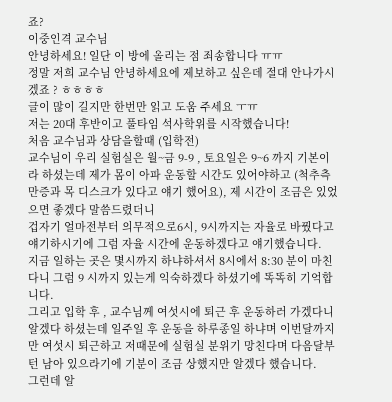죠?
이중인격 교수님
안녕하세요! 일단 이 방에 올리는 점 죄송합니다 ㅠㅠ
정말 저희 교수님 안녕하세요에 제보하고 싶은데 절대 안나가시겠죠 ? ㅎㅎㅎㅎ
글이 많이 길지만 한번만 읽고 도움 주세요 ㅜㅠ
저는 20대 후반이고 풀타임 석사학위를 시작했습니다!
처음 교수님과 상담을할때 (입학전)
교수님이 우리 실험실은 월~금 9-9 , 토요일은 9~6 까지 기본이라 하셨는데 제가 몸이 아파 운동할 시간도 있어야하고 (척추측만증과 목 디스크가 있다고 얘기 했어요), 제 시간이 조금은 있었으면 좋겠다 말씀드렸더니
겁자기 얼마전부터 의무적으로6시, 9시까지는 자율로 바꿨다고 얘기하시기에 그럼 자율 시간에 운동하겠다고 얘기했습니다.
지금 일하는 곳은 몇시까지 하냐하셔서 8시에서 8:30 분이 마친다니 그럼 9 시까지 있는게 익숙하겠다 하셨기에 똑똑히 기억합니다.
그리고 입학 후 , 교수님께 여섯시에 퇴근 후 운동하러 가겠다니 알겠다 하셨는데 일주일 후 운동을 하루종일 하냐며 이번달까지만 여섯시 퇴근하고 저때문에 실험실 분위기 망친다며 다음달부턴 남아 있으라기에 기분이 조금 상했지만 알겠다 했습니다.
그런데 알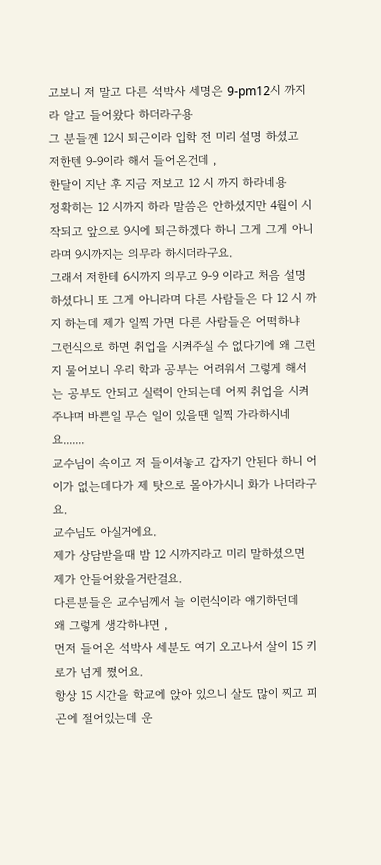고보니 저 말고 다른 석박사 세명은 9-pm12시 까지라 알고 들어왔다 하더라구용
그 분들껜 12시 퇴근이라 입학 전 미리 설명 하셨고
저한텐 9-9이라 해서 들어온건데 ,
한달이 지난 후 지금 저보고 12 시 까지 하라네용
정확히는 12 시까지 하라 말씀은 안하셨지만 4월이 시작되고 앞으로 9시에 퇴근하겠다 하니 그게 그게 아니라며 9시까지는 의무라 하시더라구요.
그래서 저한테 6시까지 의무고 9-9 이라고 처음 설명하셨다니 또 그게 아니라며 다른 사람들은 다 12 시 까지 하는데 제가 일찍 가면 다른 사람들은 어떡하냐
그런식으로 하면 취업을 시켜주실 수 없다기에 왜 그런지 물어보니 우리 학과 공부는 어려워서 그렇게 해서는 공부도 안되고 실력이 안되는데 어찌 취업을 시켜주냐며 바쁜일 무슨 일이 있을땐 일찍 가라하시네요.......
교수님이 속이고 저 들이셔놓고 갑자기 안된다 하니 어이가 없는데다가 제 탓으로 몰아가시니 화가 나더라구요.
교수님도 아실거에요.
제가 상담받을때 밤 12 시까지라고 미리 말하셨으면 제가 안들어왔을거란걸요.
다른분들은 교수님께서 늘 이런식이라 얘기하던데
왜 그렇게 생각하냐면 ,
먼저 들어온 석박사 세분도 여기 오고나서 살이 15 키로가 넘게 쪘어요.
항상 15 시간을 학교에 앉아 있으니 살도 많이 찌고 피곤에 절어있는데 운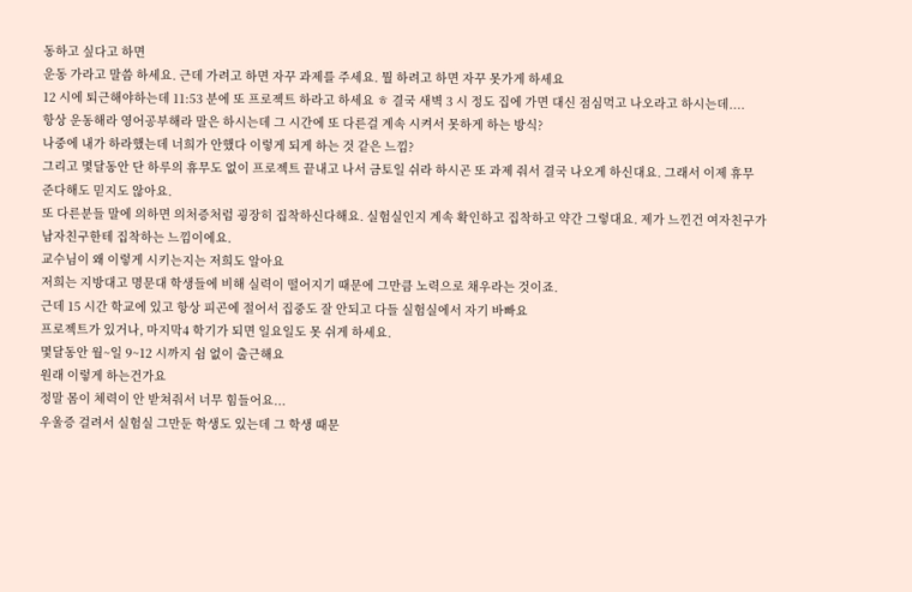동하고 싶다고 하면
운동 가라고 말씀 하세요. 근데 가려고 하면 자꾸 과제를 주세요. 뭘 하려고 하면 자꾸 못가게 하세요
12 시에 퇴근해야하는데 11:53 분에 또 프로젝트 하라고 하세요 ㅎ 결국 새벽 3 시 정도 집에 가면 대신 점심먹고 나오라고 하시는데....
항상 운동해라 영어공부해라 말은 하시는데 그 시간에 또 다른걸 계속 시켜서 못하게 하는 방식?
나중에 내가 하라했는데 너희가 안했다 이렇게 되게 하는 것 같은 느낌?
그리고 몇달동안 단 하루의 휴무도 없이 프로젝트 끝내고 나서 금토일 쉬라 하시곤 또 과제 줘서 결국 나오게 하신대요. 그래서 이제 휴무 준다해도 믿지도 않아요.
또 다른분들 말에 의하면 의처증처럼 굉장히 집착하신다해요. 실험실인지 계속 확인하고 집착하고 약간 그렇대요. 제가 느낀건 여자친구가 남자친구한테 집착하는 느낌이에요.
교수님이 왜 이렇게 시키는지는 저희도 알아요
저희는 지방대고 명문대 학생들에 비해 실력이 떨어지기 때문에 그만큼 노력으로 채우라는 것이죠.
근데 15 시간 학교에 있고 항상 피곤에 절어서 집중도 잘 안되고 다들 실험실에서 자기 바빠요
프로젝트가 있거나, 마지막4 학기가 되면 일요일도 못 쉬게 하세요.
몇달동안 월~일 9~12 시까지 쉼 없이 출근해요
원래 이렇게 하는건가요
정말 몸이 체력이 안 받쳐줘서 너무 힘들어요...
우울증 걸려서 실험실 그만둔 학생도 있는데 그 학생 때문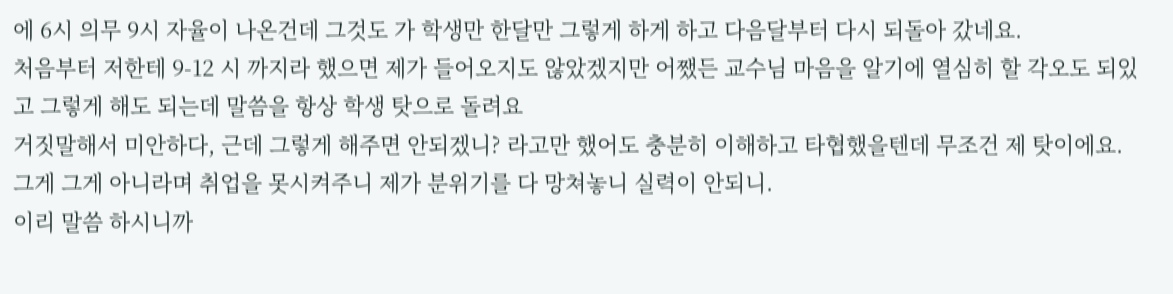에 6시 의무 9시 자율이 나온건데 그것도 가 학생만 한달만 그렇게 하게 하고 다음달부터 다시 되돌아 갔네요.
처음부터 저한테 9-12 시 까지라 했으면 제가 들어오지도 않았겠지만 어쨌든 교수님 마음을 알기에 열심히 할 각오도 되있고 그렇게 해도 되는데 말씀을 항상 학생 탓으로 돌려요
거짓말해서 미안하다, 근데 그렇게 해주면 안되겠니? 라고만 했어도 충분히 이해하고 타협했을텐데 무조건 제 탓이에요.
그게 그게 아니라며 취업을 못시켜주니 제가 분위기를 다 망쳐놓니 실력이 안되니.
이리 말씀 하시니까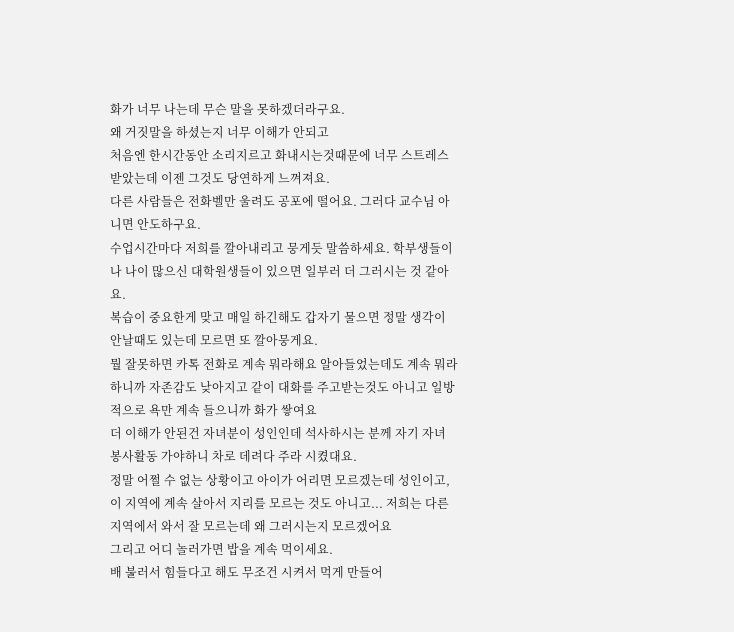화가 너무 나는데 무슨 말을 못하겠더라구요.
왜 거짓말을 하셨는지 너무 이해가 안되고
처음엔 한시간동안 소리지르고 화내시는것때문에 너무 스트레스 받았는데 이젠 그것도 당연하게 느껴져요.
다른 사람들은 전화벨만 울려도 공포에 떨어요. 그러다 교수님 아니면 안도하구요.
수업시간마다 저희를 깔아내리고 뭉게듯 말씀하세요. 학부생들이나 나이 많으신 대학원생들이 있으면 일부러 더 그러시는 것 같아요.
복습이 중요한게 맞고 매일 하긴해도 갑자기 물으면 정말 생각이 안날때도 있는데 모르면 또 깔아뭉게요.
뭘 잘못하면 카톡 전화로 계속 뭐라해요 알아들었는데도 계속 뭐라하니까 자존감도 낮아지고 같이 대화를 주고받는것도 아니고 일방적으로 욕만 계속 들으니까 화가 쌓여요
더 이해가 안된건 자녀분이 성인인데 석사하시는 분께 자기 자녀 봉사활동 가야하니 차로 데려다 주라 시켰대요.
정말 어쩔 수 없는 상황이고 아이가 어리면 모르겠는데 성인이고, 이 지역에 계속 살아서 지리를 모르는 것도 아니고... 저희는 다른 지역에서 와서 잘 모르는데 왜 그러시는지 모르겠어요
그리고 어디 놀러가면 밥을 계속 먹이세요.
배 불러서 힘들다고 해도 무조건 시켜서 먹게 만들어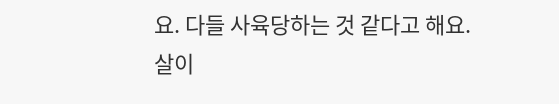요. 다들 사육당하는 것 같다고 해요.
살이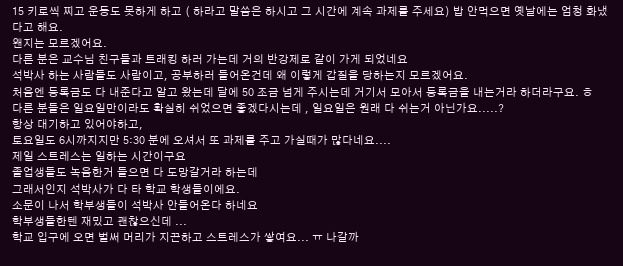15 키로씩 찌고 운동도 못하게 하고 ( 하라고 말씀은 하시고 그 시간에 계속 과제를 주세요) 밥 안먹으면 옛날에는 엄청 화냈다고 해요.
왠지는 모르겠어요.
다른 분은 교수님 친구들과 트래킹 하러 가는데 거의 반강제로 같이 가게 되었네요
석박사 하는 사람들도 사람이고, 공부하러 들어온건데 왜 이렇게 갑질을 당하는지 모르겠어요.
처음엔 등록금도 다 내준다고 알고 왔는데 달에 50 조금 넘게 주시는데 거기서 모아서 등록금을 내는거라 하더라구요. ㅎ
다른 분들은 일요일만이라도 확실히 쉬었으면 좋겠다시는데 , 일요일은 원래 다 쉬는거 아닌가요.....?
항상 대기하고 있어야하고,
토요일도 6시까지지만 5:30 분에 오셔서 또 과제를 주고 가실때가 많다네요....
제일 스트레스는 일하는 시간이구요
졸업생들도 녹음한거 들으면 다 도망갈거라 하는데
그래서인지 석박사가 다 타 학교 학생들이에요.
소문이 나서 학부생들이 석박사 안들어온다 하네요
학부생들한텐 재밌고 괜찮으신데 ...
학교 입구에 오면 벌써 머리가 지끈하고 스트레스가 쌓여요... ㅠ 나갈까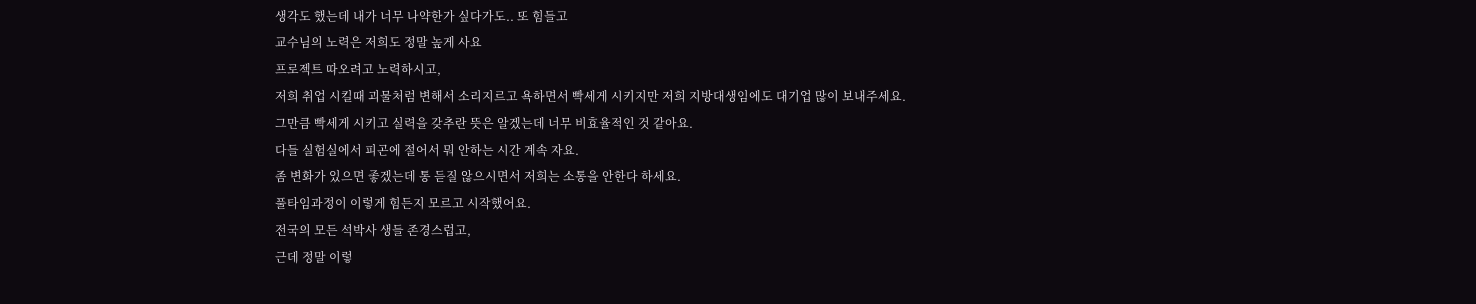생각도 했는데 내가 너무 나약한가 싶다가도.. 또 힘들고
교수님의 노력은 저희도 정말 높게 사요
프로젝트 따오려고 노력하시고,
저희 취업 시킬때 괴물처럼 변해서 소리지르고 욕하면서 빡세게 시키지만 저희 지방대생임에도 대기업 많이 보내주세요.
그만큼 빡세게 시키고 실력을 갖추란 뜻은 알겠는데 너무 비효율적인 것 같아요.
다들 실험실에서 피곤에 절어서 뭐 안하는 시간 계속 자요.
좀 변화가 있으면 좋겠는데 통 듣질 않으시면서 저희는 소통을 안한다 하세요.
풀타임과정이 이렇게 힘든지 모르고 시작했어요.
전국의 모든 석박사 생들 존경스럽고,
근데 정말 이렇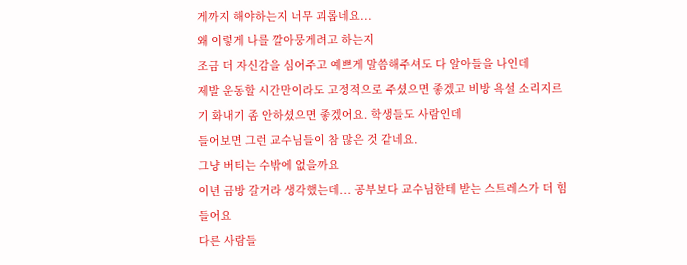게까지 해야하는지 너무 괴롭네요...
왜 이렇게 나를 깔아뭉게려고 하는지
조금 더 자신감을 심어주고 예쁘게 말씀해주셔도 다 알아들을 나인데
제발 운동할 시간만이라도 고정적으로 주셨으면 좋겠고 비방 욕설 소리지르기 화내기 좀 안하셨으면 좋겠어요. 학생들도 사람인데
들어보면 그런 교수님들이 참 많은 것 같네요.
그냥 버티는 수밖에 없을까요
이년 금방 갈거라 생각했는데... 공부보다 교수님한테 받는 스트레스가 더 힘들어요
다른 사람들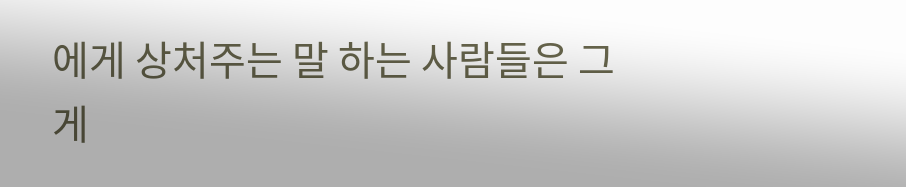에게 상처주는 말 하는 사람들은 그게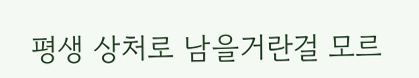평생 상처로 남을거란걸 모르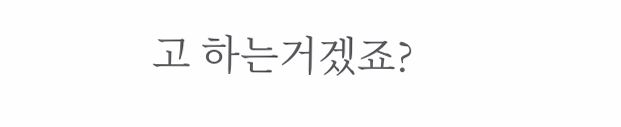고 하는거겠죠?